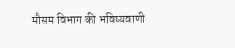मौसम विभाग की भविष्यवाणी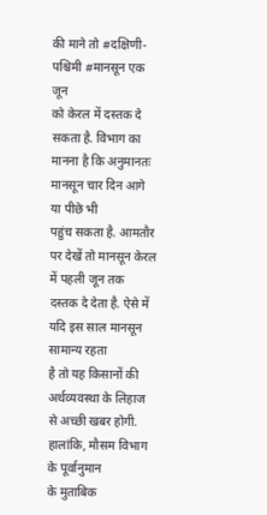की माने तो #दक्षिणी-पश्चिमी #मानसून एक जून
को केरल में दस्तक दे सकता है. विभाग का मानना है कि अनुमानतः मानसून चार दिन आगे या पीछे भी
पहुंच सकता है. आमतौर पर देखें तो मानसून केरल में पहली जून तक
दस्तक दे देता है. ऐसे में यदि इस साल मानसून सामान्य रहता
है तो यह किसानों की अर्थव्यवस्था के लिहाज से अच्छी खबर होगी. हालांकि, मौसम विभाग के पूर्वानुमान
के मुताबिक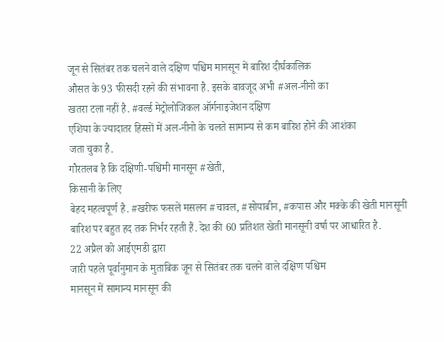जून से सितंबर तक चलने वाले दक्षिण पश्चिम मानसून में बारिश दीर्घकालिक
औसत के 93 फीसदी रहने की संभावना है. इसके बावजूद अभी #अल-नीनो का
खतरा टला नहीं है. #वर्ल्ड मेट्रोलोजिकल ऑर्गनाइजेशन दक्षिण
एशिया के ज्यादातर हिस्सों में अल-नीनो के चलते सामान्य से कम बारिश होने की आशंका
जता चुका है.
गौरतलब है कि दक्षिणी-पश्चिमी मानसून #खेती,
किसानी के लिए
बेहद महत्वपूर्ण है. #खरीफ फसलें मसलन #चावल, #सोयाबीन, #कपास और मक्के की खेती मानसूनी बारिश पर बहुत हद तक निर्भर रहती हैं. देश की 60 प्रतिशत खेती मानसूनी वर्षा पर आधारित है.
22 अप्रैल को आईएमडी द्वारा
जारी पहले पूर्वानुमान के मुताबिक जून से सितंबर तक चलने वाले दक्षिण पश्चिम
मानसून में सामान्य मानसून की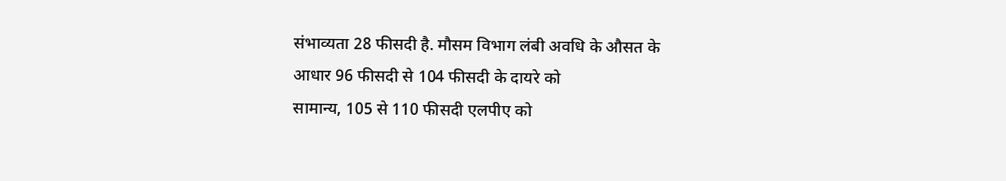संभाव्यता 28 फीसदी है. मौसम विभाग लंबी अवधि के औसत के
आधार 96 फीसदी से 104 फीसदी के दायरे को
सामान्य, 105 से 110 फीसदी एलपीए को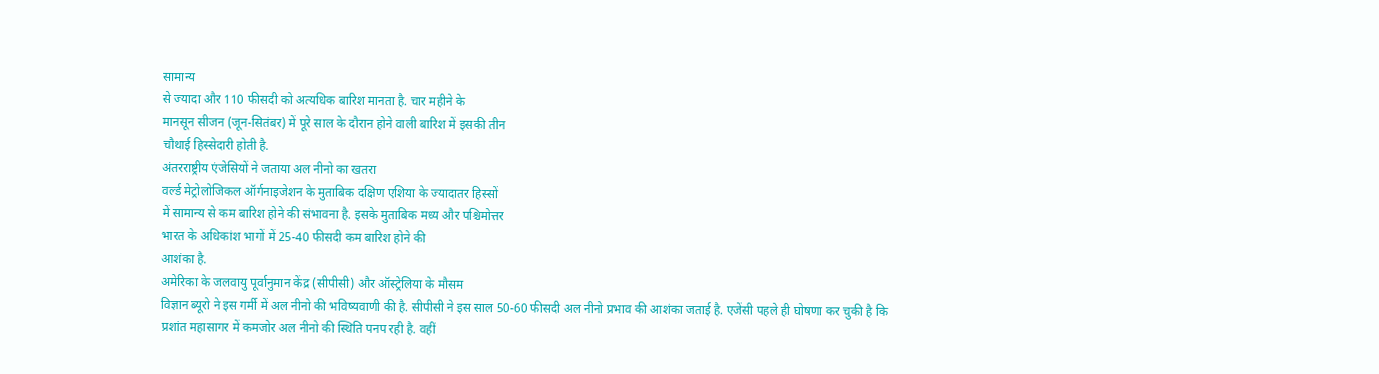सामान्य
से ज्यादा और 110 फीसदी को अत्यधिक बारिश मानता है. चार महीने के
मानसून सीजन (जून-सितंबर) में पूरे साल के दौरान होने वाली बारिश में इसकी तीन
चौथाई हिस्सेदारी होती है.
अंतरराष्ट्रीय एंजेसियों ने जताया अल नीनो का खतरा
वर्ल्ड मेट्रोलोजिकल ऑर्गनाइजेशन के मुताबिक दक्षिण एशिया के ज्यादातर हिस्सों
में सामान्य से कम बारिश होने की संभावना है. इसके मुताबिक मध्य और पश्चिमोत्तर
भारत के अधिकांश भागों में 25-40 फीसदी कम बारिश होने की
आशंका है.
अमेरिका के जलवायु पूर्वानुमान केंद्र (सीपीसी) और ऑस्ट्रेलिया के मौसम
विज्ञान ब्यूरो ने इस गर्मी में अल नीनो की भविष्यवाणी की है. सीपीसी ने इस साल 50-60 फीसदी अल नीनो प्रभाव की आशंका जताई है. एजेंसी पहले ही घोषणा कर चुकी है कि
प्रशांत महासागर में कमजोर अल नीनो की स्थिति पनप रही है. वहीं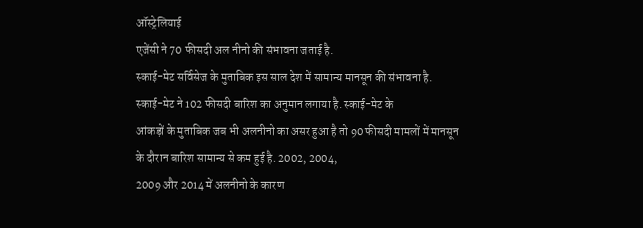ऑस्ट्रेलियाई
एजेंसी ने 70 फीसदी अल नीनो की संभावना जताई है.
स्काई-मेट सर्विसेज के मुताबिक इस साल देश में सामान्य मानसून की संभावना है.
स्काई-मेट ने 102 फीसदी बारिश का अनुमान लगाया है. स्काई-मेट के
आंकड़ों के मुताबिक जब भी अलनीनो का असर हुआ है तो 90 फीसदी मामलों में मानसून
के दौरान बारिश सामान्य से कम हुई है. 2002, 2004,
2009 और 2014 में अलनीनो के कारण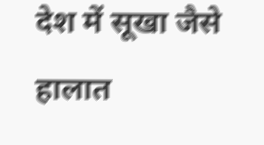देश में सूखा जैसे हालात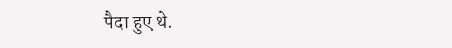पैदा हुए थे.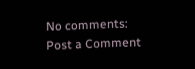No comments:
Post a Comment